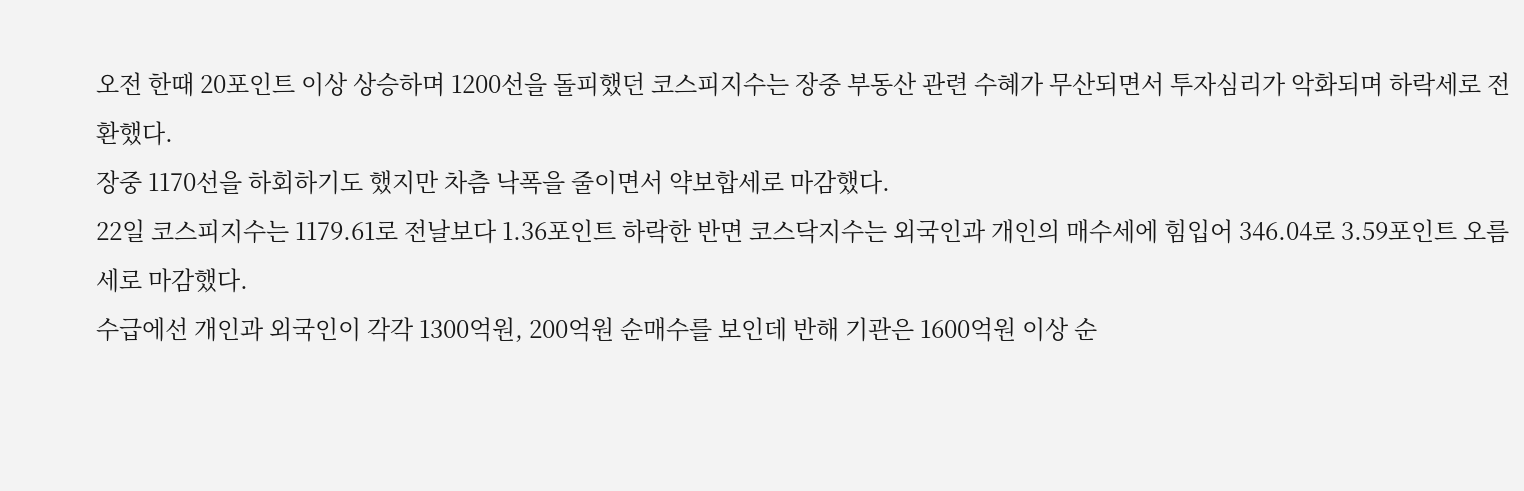오전 한때 20포인트 이상 상승하며 1200선을 돌피했던 코스피지수는 장중 부동산 관련 수혜가 무산되면서 투자심리가 악화되며 하락세로 전환했다.
장중 1170선을 하회하기도 했지만 차츰 낙폭을 줄이면서 약보합세로 마감했다.
22일 코스피지수는 1179.61로 전날보다 1.36포인트 하락한 반면 코스닥지수는 외국인과 개인의 매수세에 힘입어 346.04로 3.59포인트 오름세로 마감했다.
수급에선 개인과 외국인이 각각 1300억원, 200억원 순매수를 보인데 반해 기관은 1600억원 이상 순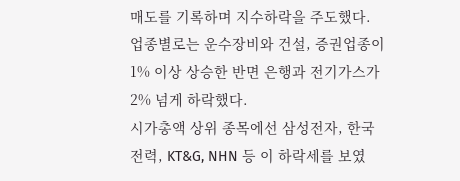매도를 기록하며 지수하락을 주도했다.
업종별로는 운수장비와 건설, 증권업종이 1% 이상 상승한 반면 은행과 전기가스가 2% 넘게 하락했다.
시가총액 상위 종목에선 삼성전자, 한국전력, KT&G, NHN 등 이 하락세를 보였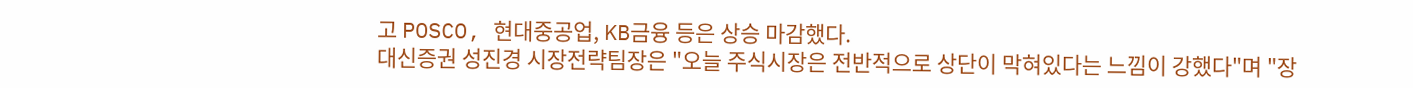고 POSCO, 현대중공업, KB금융 등은 상승 마감했다.
대신증권 성진경 시장전략팀장은 "오늘 주식시장은 전반적으로 상단이 막혀있다는 느낌이 강했다"며 "장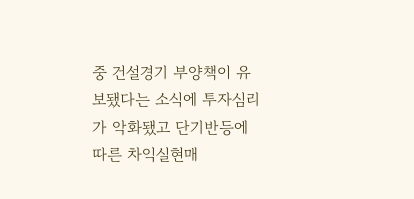중 건설경기 부양책이 유보됐다는 소식에 투자심리가 악화됐고 단기반등에 따른 차익실현매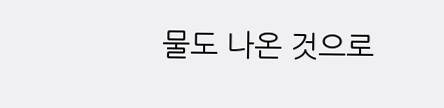물도 나온 것으로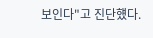보인다"고 진단헀다.